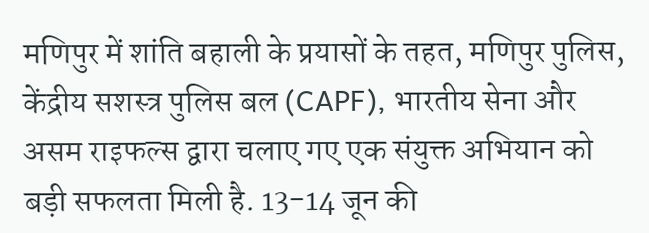मणिपुर में शांति बहाली के प्रयासों के तहत, मणिपुर पुलिस, केंद्रीय सशस्त्र पुलिस बल (CAPF), भारतीय सेना और असम राइफल्स द्वारा चलाए गए एक संयुक्त अभियान को बड़ी सफलता मिली है. 13-14 जून की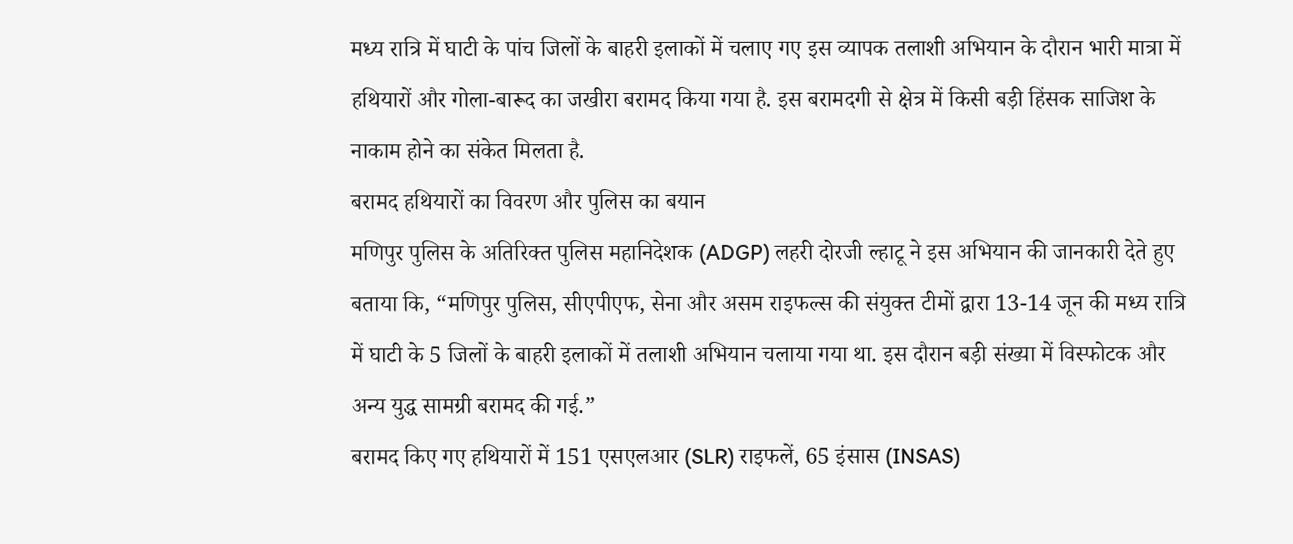मध्य रात्रि में घाटी के पांच जिलों के बाहरी इलाकों में चलाए गए इस व्यापक तलाशी अभियान के दौरान भारी मात्रा में हथियारों और गोला-बारूद का जखीरा बरामद किया गया है. इस बरामदगी से क्षेत्र में किसी बड़ी हिंसक साजिश के नाकाम होने का संकेत मिलता है.
बरामद हथियारों का विवरण और पुलिस का बयान
मणिपुर पुलिस के अतिरिक्त पुलिस महानिदेशक (ADGP) लहरी दोरजी ल्हाटू ने इस अभियान की जानकारी देते हुए बताया कि, “मणिपुर पुलिस, सीएपीएफ, सेना और असम राइफल्स की संयुक्त टीमों द्वारा 13-14 जून की मध्य रात्रि में घाटी के 5 जिलों के बाहरी इलाकों में तलाशी अभियान चलाया गया था. इस दौरान बड़ी संख्या में विस्फोटक और अन्य युद्ध सामग्री बरामद की गई.”
बरामद किए गए हथियारों में 151 एसएलआर (SLR) राइफलें, 65 इंसास (INSAS)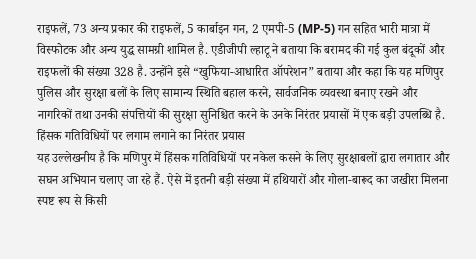राइफलें, 73 अन्य प्रकार की राइफलें, 5 कार्बाइन गन, 2 एमपी-5 (MP-5) गन सहित भारी मात्रा में विस्फोटक और अन्य युद्ध सामग्री शामिल है. एडीजीपी ल्हाटू ने बताया कि बरामद की गई कुल बंदूकों और राइफलों की संख्या 328 है. उन्होंने इसे “खुफिया-आधारित ऑपरेशन” बताया और कहा कि यह मणिपुर पुलिस और सुरक्षा बलों के लिए सामान्य स्थिति बहाल करने, सार्वजनिक व्यवस्था बनाए रखने और नागरिकों तथा उनकी संपत्तियों की सुरक्षा सुनिश्चित करने के उनके निरंतर प्रयासों में एक बड़ी उपलब्धि है.
हिंसक गतिविधियों पर लगाम लगाने का निरंतर प्रयास
यह उल्लेखनीय है कि मणिपुर में हिंसक गतिविधियों पर नकेल कसने के लिए सुरक्षाबलों द्वारा लगातार और सघन अभियान चलाए जा रहे हैं. ऐसे में इतनी बड़ी संख्या में हथियारों और गोला-बारूद का जखीरा मिलना स्पष्ट रूप से किसी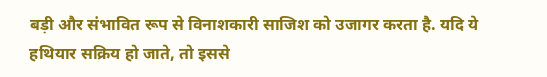बड़ी और संभावित रूप से विनाशकारी साजिश को उजागर करता है. यदि ये हथियार सक्रिय हो जाते, तो इससे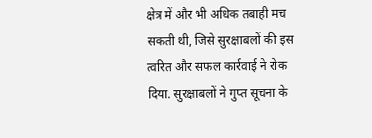क्षेत्र में और भी अधिक तबाही मच सकती थी, जिसे सुरक्षाबलों की इस त्वरित और सफल कार्रवाई ने रोक दिया. सुरक्षाबलों ने गुप्त सूचना के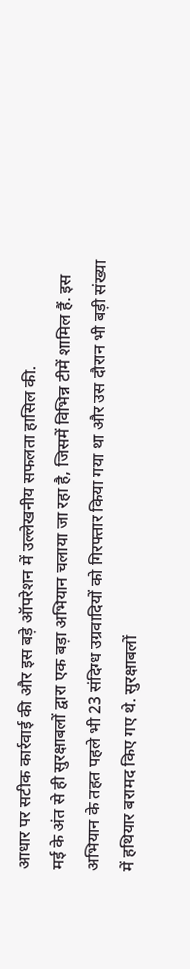आधार पर सटीक कार्रवाई की और इस बड़े ऑपरेशन में उल्लेखनीय सफलता हासिल की.
मई के अंत से ही सुरक्षाबलों द्वारा एक बड़ा अभियान चलाया जा रहा है, जिसमें विभिन्न टीमें शामिल हैं. इस अभियान के तहत पहले भी 23 संदिग्ध उग्रवादियों को गिरफ्तार किया गया था और उस दौरान भी बड़ी संख्या में हथियार बरामद किए गए थे. सुरक्षाबलों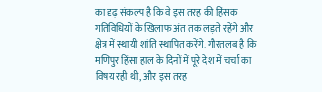का दृढ़ संकल्प है कि वे इस तरह की हिंसक गतिविधियों के खिलाफ अंत तक लड़ते रहेंगे और क्षेत्र में स्थायी शांति स्थापित करेंगे. गौरतलब है कि मणिपुर हिंसा हाल के दिनों में पूरे देश में चर्चा का विषय रही थी, और इस तरह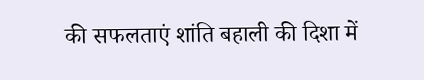की सफलताएं शांति बहाली की दिशा में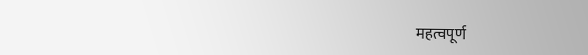महत्वपूर्ण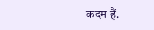कदम हैं.